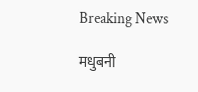Breaking News

मधुबनी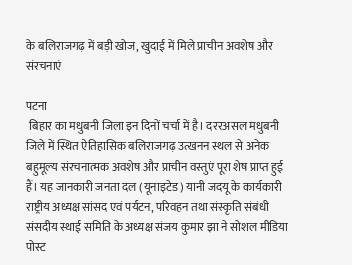के बलिराजगढ़ में बड़ी खोज, खुदाई में मिले प्राचीन अवशेष और संरचनाएं

पटना
 बिहार का मधुबनी जिला इन दिनों चर्चा में है। दररअसल मधुबनी जिले में स्थित ऐतिहासिक बलिराजगढ़ उत्खनन स्थल से अनेक बहुमूल्य संरचनात्मक अवशेष और प्राचीन वस्तुएं पूरा शेष प्राप्त हुई हैं। यह जानकारी जनता दल (यूनाइटेड) यानी जदयू के कार्यकारी राष्ट्रीय अध्यक्ष सांसद एवं पर्यटन, परिवहन तथा संस्कृति संबंधी संसदीय स्थाई समिति के अध्यक्ष संजय कुमार झा ने सोशल मीडिया पोस्ट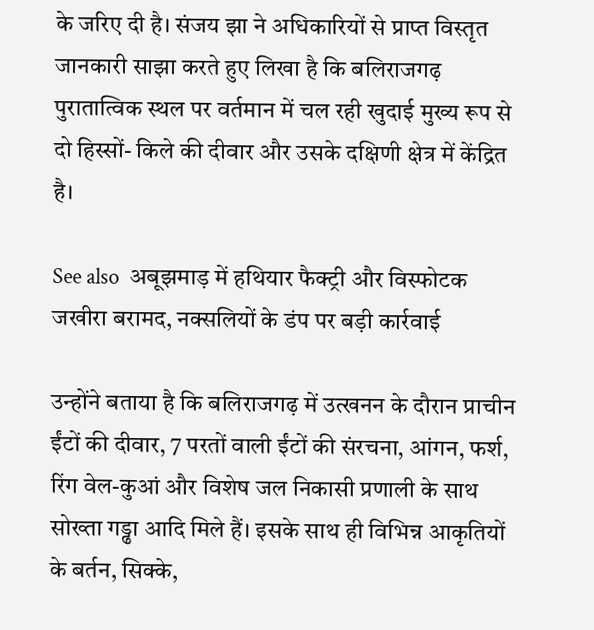के जरिए दी है। संजय झा ने अधिकारियों से प्राप्त विस्तृत जानकारी साझा करते हुए लिखा है कि बलिराजगढ़ पुरातात्विक स्थल पर वर्तमान में चल रही खुदाई मुख्य रूप से दो हिस्सों- किले की दीवार और उसके दक्षिणी क्षेत्र में केंद्रित है।

See also  अबूझमाड़ में हथियार फैक्ट्री और विस्फोटक जखीरा बरामद, नक्सलियों के डंप पर बड़ी कार्रवाई

उन्होंने बताया है कि बलिराजगढ़ में उत्खनन के दौरान प्राचीन ईंटों की दीवार, 7 परतों वाली ईंटों की संरचना, आंगन, फर्श, रिंग वेल-कुआं और विशेष जल निकासी प्रणाली के साथ सोख्ता गड्ढा आदि मिले हैं। इसके साथ ही विभिन्न आकृतियों के बर्तन, सिक्के,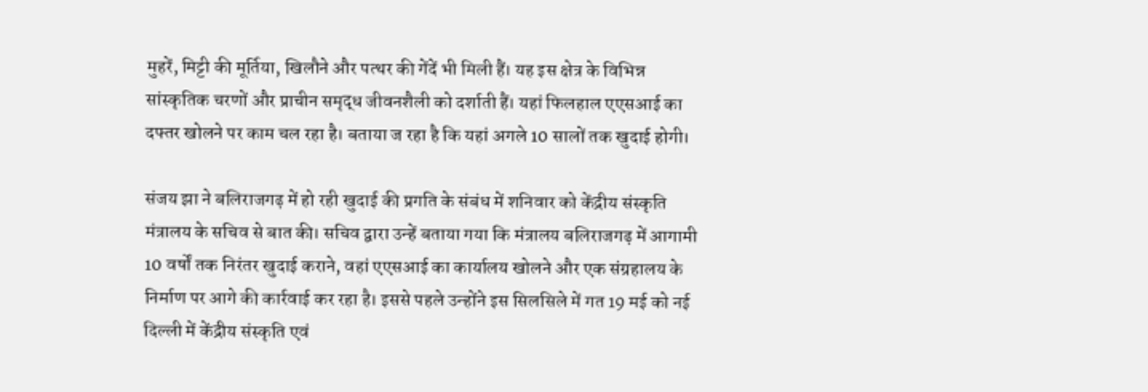मुहरें, मिट्टी की मूर्तिया, खिलौने और पत्थर की गेंदें भी मिली हैं। यह इस क्षेत्र के विभिन्न सांस्कृतिक चरणों और प्राचीन समृद्ध जीवनशैली को दर्शाती हैं। यहां फिलहाल एएसआई का दफ्तर खोलने पर काम चल रहा है। बताया ज रहा है कि यहां अगले 10 सालों तक खुदाई होगी।

संजय झा ने बलिराजगढ़ में हो रही खुदाई की प्रगति के संबंध में शनिवार को केंद्रीय संस्कृति मंत्रालय के सचिव से बात की। सचिव द्वारा उन्हें बताया गया कि मंत्रालय बलिराजगढ़ में आगामी 10 वर्षों तक निरंतर खुदाई कराने, वहां एएसआई का कार्यालय खोलने और एक संग्रहालय के निर्माण पर आगे की कार्रवाई कर रहा है। इससे पहले उन्होंने इस सिलसिले में गत 19 मई को नई दिल्ली में केंद्रीय संस्कृति एवं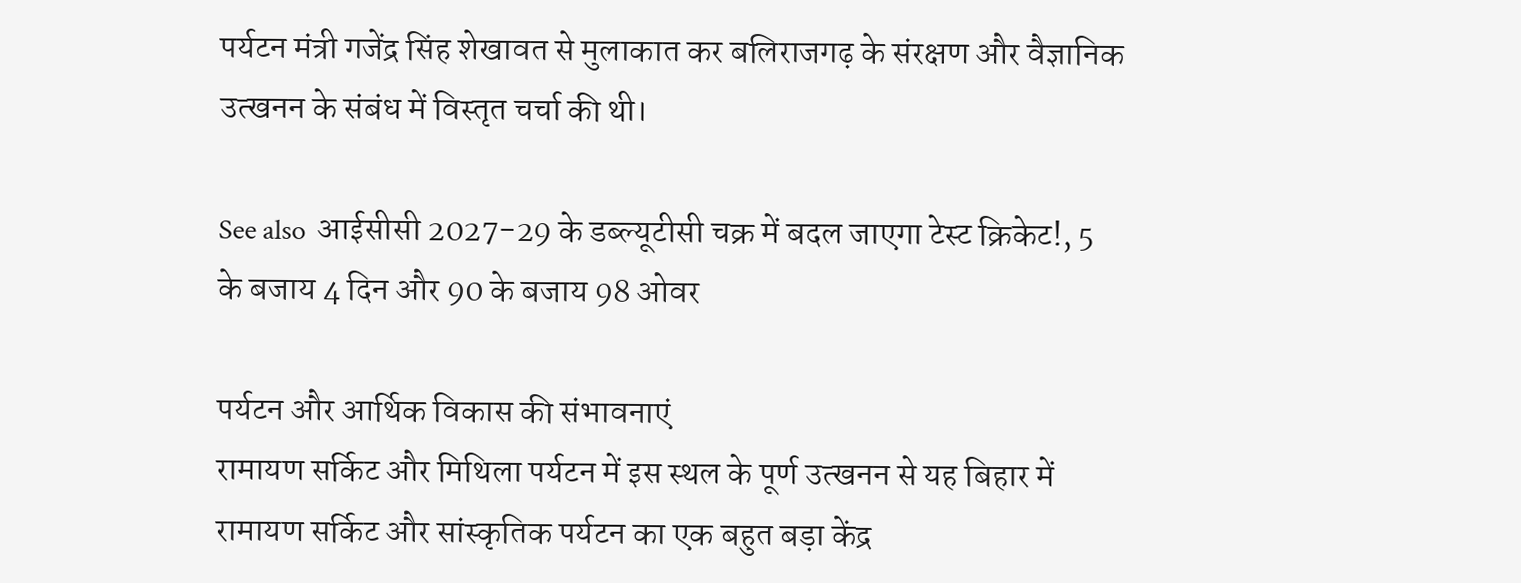पर्यटन मंत्री गजेंद्र सिंह शेखावत से मुलाकात कर बलिराजगढ़ के संरक्षण और वैज्ञानिक उत्खनन के संबंध में विस्तृत चर्चा की थी।

See also  आईसीसी 2027-29 के डब्ल्यूटीसी चक्र में बदल जाएगा टेस्ट क्रिकेट!, 5 के बजाय 4 दिन और 90 के बजाय 98 ओवर

पर्यटन और आर्थिक विकास की संभावनाएं
रामायण सर्किट और मिथिला पर्यटन में इस स्थल के पूर्ण उत्खनन से यह बिहार में रामायण सर्किट और सांस्कृतिक पर्यटन का एक बहुत बड़ा केंद्र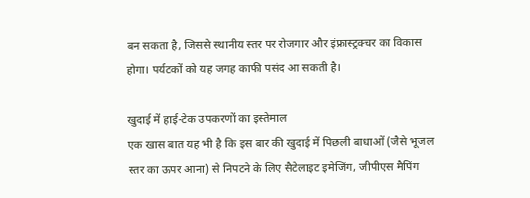बन सकता है, जिससे स्थानीय स्तर पर रोजगार और इंफ्रास्ट्रक्चर का विकास होगा। पर्यटकों को यह जगह काफी पसंद आ सकती है।

खुदाई में हाई-टेक उपकरणों का इस्तेमाल
एक खास बात यह भी है कि इस बार की खुदाई में पिछली बाधाओं (जैसे भूजल स्तर का ऊपर आना) से निपटने के लिए सैटेलाइट इमेजिंग, जीपीएस मैपिंग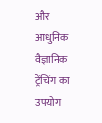और आधुनिक वैज्ञानिक ट्रेंचिंग का उपयोग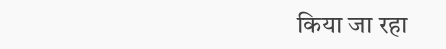किया जा रहा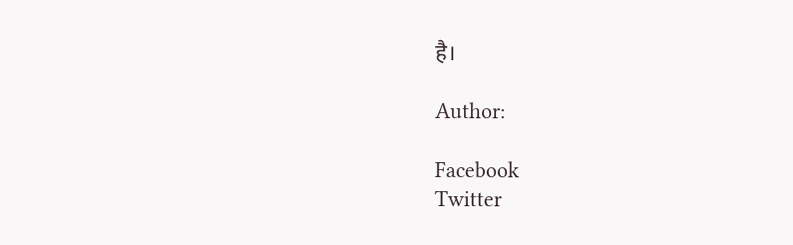है।

Author:

Facebook
Twitter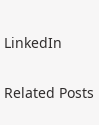LinkedIn

Related Posts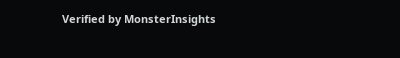Verified by MonsterInsights